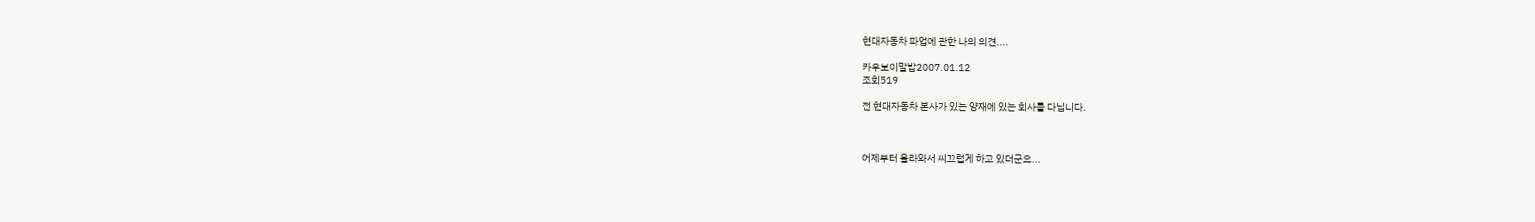현대자동차 파업에 관한 나의 의견....

카우보이말밥2007.01.12
조회519

전 현대자동차 본사가 있는 양재에 있는 회사를 다닙니다.



어제부터 올라와서 씨끄럽게 하고 있더군요...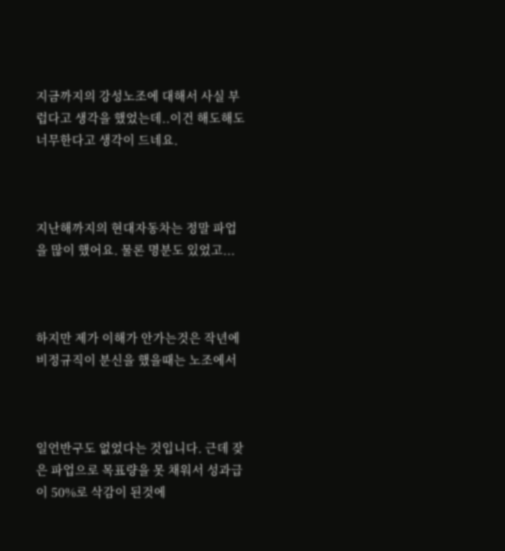지금까지의 강성노조에 대해서 사실 부럽다고 생각을 했었는데..이건 해도해도 너무한다고 생각이 드네요.



지난해까지의 현대자동차는 정말 파업을 많이 했어요. 물론 명분도 있었고...



하지만 제가 이해가 안가는것은 작년에 비정규직이 분신을 했을때는 노조에서



일언반구도 없었다는 것입니다. 근데 잦은 파업으로 목표량을 못 채워서 성과급이 50%로 삭감이 된것에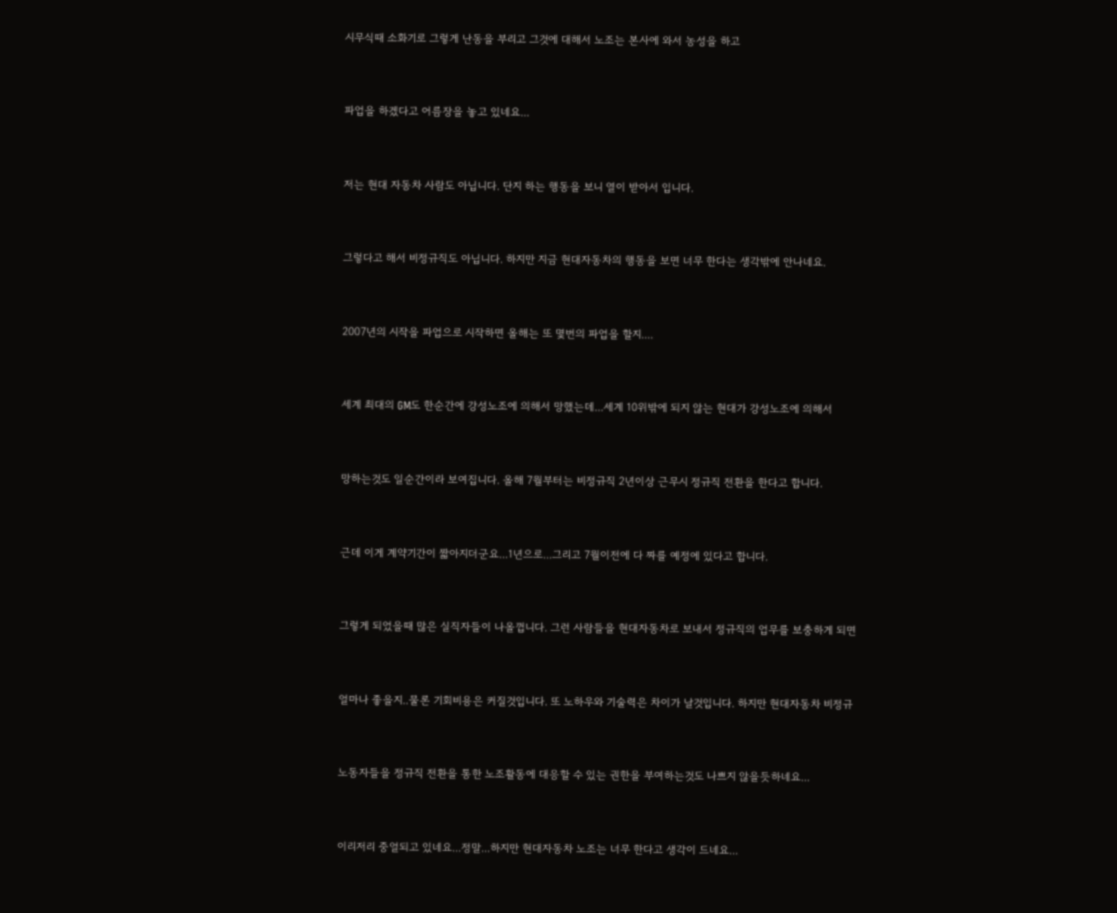시무식때 소화기로 그렇게 난동을 부리고 그것에 대해서 노조는 본사에 와서 농성을 하고



파업을 하겠다고 어름장을 놓고 있네요...



저는 현대 자동차 사람도 아닙니다. 단지 하는 행동을 보니 열이 받아서 입니다.



그렇다고 해서 비정규직도 아닙니다. 하지만 지금 현대자동차의 행동을 보면 너무 한다는 생각밖에 안나네요.



2007년의 시작을 파업으로 시작하면 올해는 또 몇번의 파업을 할지....



세계 최대의 GM도 한순간에 강성노조에 의해서 망했는데...세계 10위밖에 되지 않는 현대가 강성노조에 의해서



망하는것도 일순간이라 보여집니다. 올해 7월부터는 비정규직 2년이상 근무시 정규직 전환을 한다고 합니다.



근데 이게 계약기간이 짧아지더군요...1년으로...그리고 7월이전에 다 짜를 예정에 있다고 합니다.



그렇게 되었을때 많은 실직자들이 나올껍니다. 그런 사람들을 현대자동차로 보내서 정규직의 업무를 보충하게 되면



얼마나 좋을지..물론 기회비용은 커질것입니다. 또 노하우와 기술력은 차이가 날것입니다. 하지만 현대자동차 비정규



노동자들을 정규직 전환을 통한 노조활동에 대응할 수 있는 권한을 부여하는것도 나쁘지 않을듯하네요...



이리저리 중얼되고 있네요...정말...하지만 현대자동차 노조는 너무 한다고 생각이 드네요...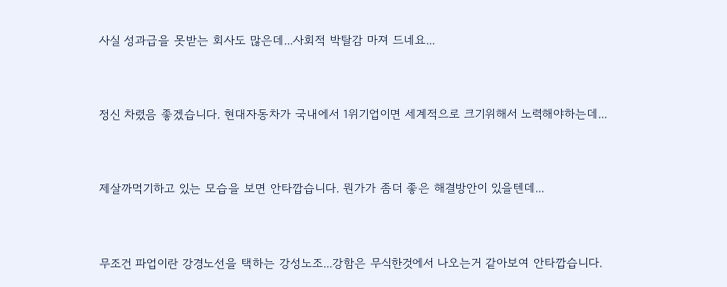사실 성과급을 못받는 회사도 많은데...사회적 박탈감 마져 드네요...



정신 차렸음 좋겠습니다. 현대자동차가 국내에서 1위기업이면 세계적으로 크기위해서 노력해야하는데...



제살까먹기하고 있는 모습을 보면 안타깝습니다. 뭔가가 좀더 좋은 해결방안이 있을텐데...



무조건 파업이란 강경노선을 택하는 강성노조...강함은 무식한것에서 나오는거 같아보여 안타깝습니다.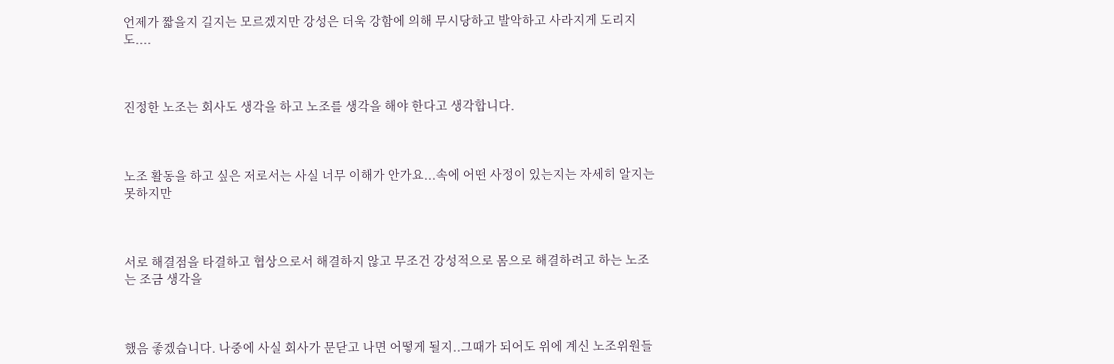언제가 짧을지 길지는 모르겠지만 강성은 더욱 강함에 의해 무시당하고 발악하고 사라지게 도리지도....



진정한 노조는 회사도 생각을 하고 노조를 생각을 해야 한다고 생각합니다.



노조 활동을 하고 싶은 저로서는 사실 너무 이해가 안가요...속에 어떤 사정이 있는지는 자세히 알지는 못하지만



서로 해결점을 타결하고 협상으로서 해결하지 않고 무조건 강성적으로 몸으로 해결하려고 하는 노조는 조금 생각을



했음 좋겠습니다. 나중에 사실 회사가 문닫고 나면 어떻게 될지..그때가 되어도 위에 계신 노조위원들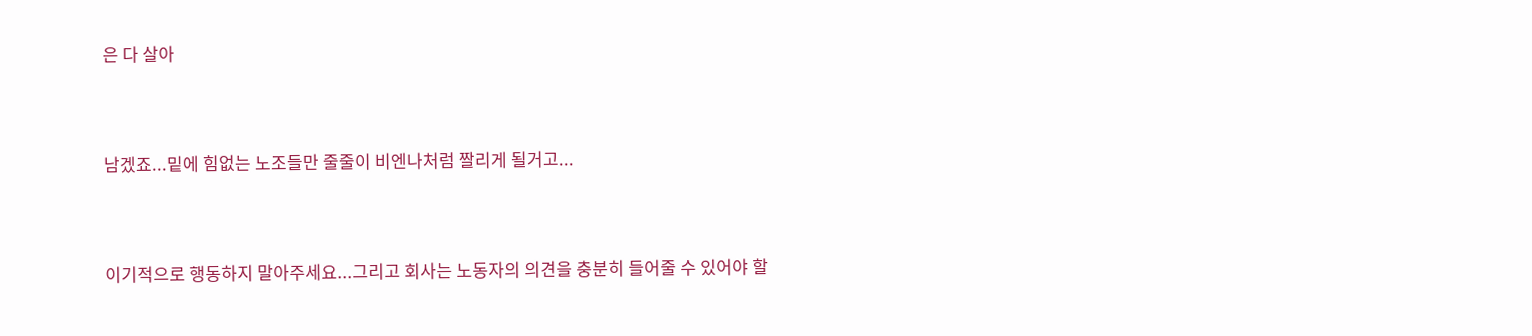은 다 살아



남겠죠...밑에 힘없는 노조들만 줄줄이 비엔나처럼 짤리게 될거고...



이기적으로 행동하지 말아주세요...그리고 회사는 노동자의 의견을 충분히 들어줄 수 있어야 할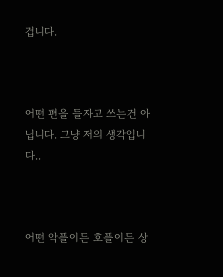겁니다.



어떤 편을 들자고 쓰는건 아닙니다. 그냥 저의 생각입니다..



어떤 악플이든 호플이든 상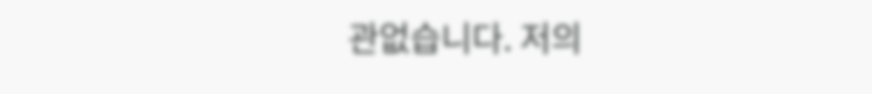관없습니다. 저의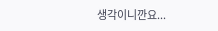생각이니깐요...